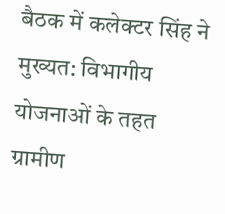बैठक में कलेक्टर सिंह ने मुख्यत: विभागीय योजनाओं के तहत ग्रामीण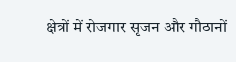क्षेत्रों में रोजगार सृजन और गौठानों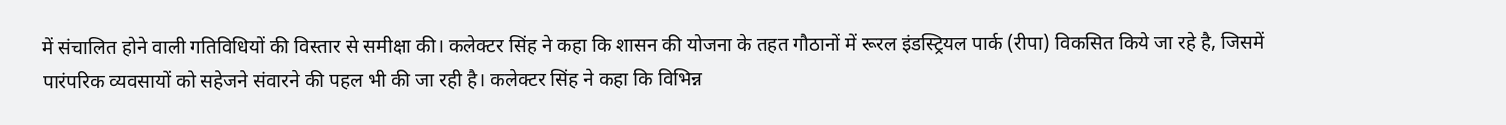में संचालित होने वाली गतिविधियों की विस्तार से समीक्षा की। कलेक्टर सिंह ने कहा कि शासन की योजना के तहत गौठानों में रूरल इंडस्ट्रियल पार्क (रीपा) विकसित किये जा रहे है, जिसमें पारंपरिक व्यवसायों को सहेजने संवारने की पहल भी की जा रही है। कलेक्टर सिंह ने कहा कि विभिन्न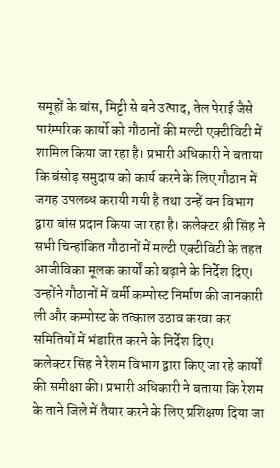समूहों के बांस, मिट्टी से बने उत्पाद, तेल पेराई जैसे पारंम्परिक कार्यो को गौठानों की मल्टी एक्टीविटी में शामिल किया जा रहा है। प्रभारी अधिकारी ने बताया कि बंसोड़ समुदाय को कार्य करने के लिए गौठान में जगह उपलब्ध करायी गयी है तथा उन्हें वन विभाग द्वारा बांस प्रदान किया जा रहा है। कलेक्टर श्री सिंह ने सभी चिन्हांकित गौठानों में मल्टी एक्टीविटी के तहत आजीविका मूलक कार्यों को बढ़ाने के निर्देश दिए। उन्होंने गौठानों में वर्मी कम्पोस्ट निर्माण की जानकारी ली और कम्पोस्ट के तत्काल उठाव करवा कर समितियों में भंडारित करने के निर्देश दिए।
कलेक्टर सिंह ने रेशम विभाग द्वारा किए जा रहे कार्यों की समीक्षा की। प्रभारी अधिकारी ने बताया कि रेशम के ताने जिले में तैयार करने के लिए प्रशिक्षण दिया जा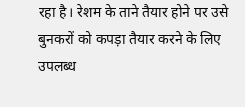रहा है। रेशम के ताने तैयार होने पर उसे बुनकरों को कपड़ा तैयार करने के लिए उपलब्ध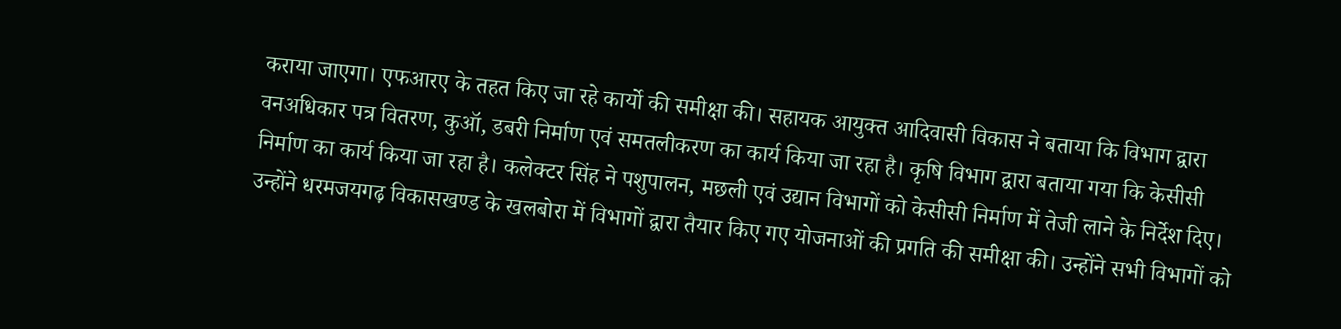कराया जाएगा। एफआरए के तहत किए जा रहे कार्यो की समीक्षा की। सहायक आयुक्त आदिवासी विकास ने बताया कि विभाग द्वारा वनअधिकार पत्र वितरण, कुऑ, डबरी निर्माण एवं समतलीकरण का कार्य किया जा रहा है। कृषि विभाग द्वारा बताया गया कि केसीसी निर्माण का कार्य किया जा रहा है। कलेक्टर सिंह ने पशुपालन, मछली एवं उद्यान विभागों को केसीसी निर्माण में तेजी लाने के निर्देश दिए। उन्होंने धरमजयगढ़ विकासखण्ड के खलबोरा में विभागों द्वारा तैयार किए गए योजनाओं की प्रगति की समीक्षा की। उन्होंने सभी विभागों को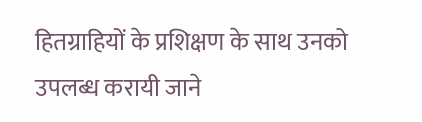हितग्राहियों के प्रशिक्षण के साथ उनको उपलब्ध करायी जाने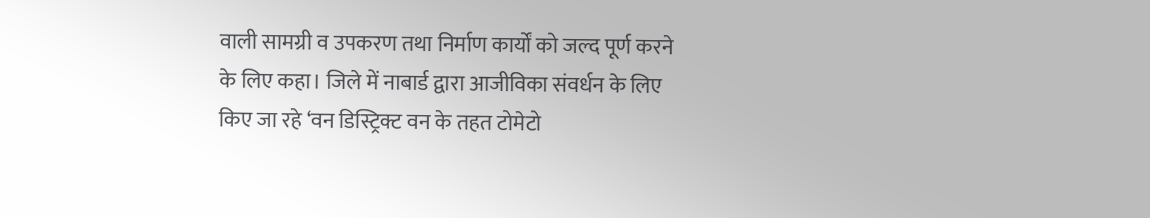वाली सामग्री व उपकरण तथा निर्माण कार्यों को जल्द पूर्ण करने के लिए कहा। जिले में नाबार्ड द्वारा आजीविका संवर्धन के लिए किए जा रहे ‘वन डिस्ट्रिक्ट वन के तहत टोमेटो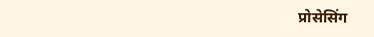प्रोसेसिंग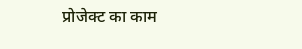प्रोजेक्ट का काम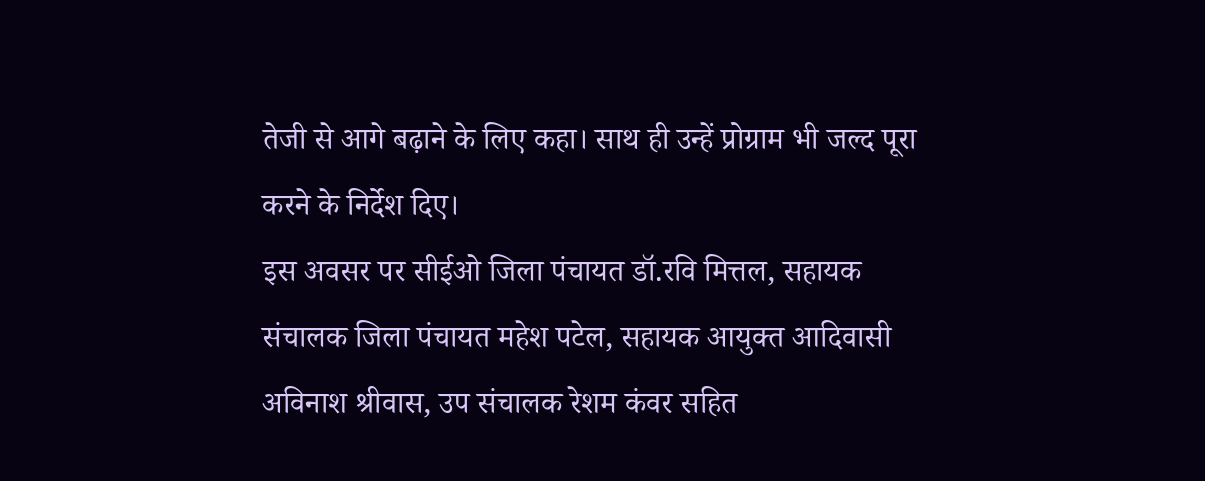तेजी से आगे बढ़ाने के लिए कहा। साथ ही उन्हें प्रोग्राम भी जल्द पूरा करने के निर्देश दिए।
इस अवसर पर सीईओ जिला पंचायत डॉ.रवि मित्तल, सहायक संचालक जिला पंचायत महेश पटेल, सहायक आयुक्त आदिवासी अविनाश श्रीवास, उप संचालक रेशम कंवर सहित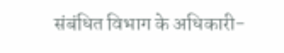संबंधित विभाग के अधिकारी-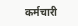कर्मचारी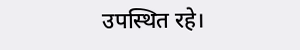उपस्थित रहे।